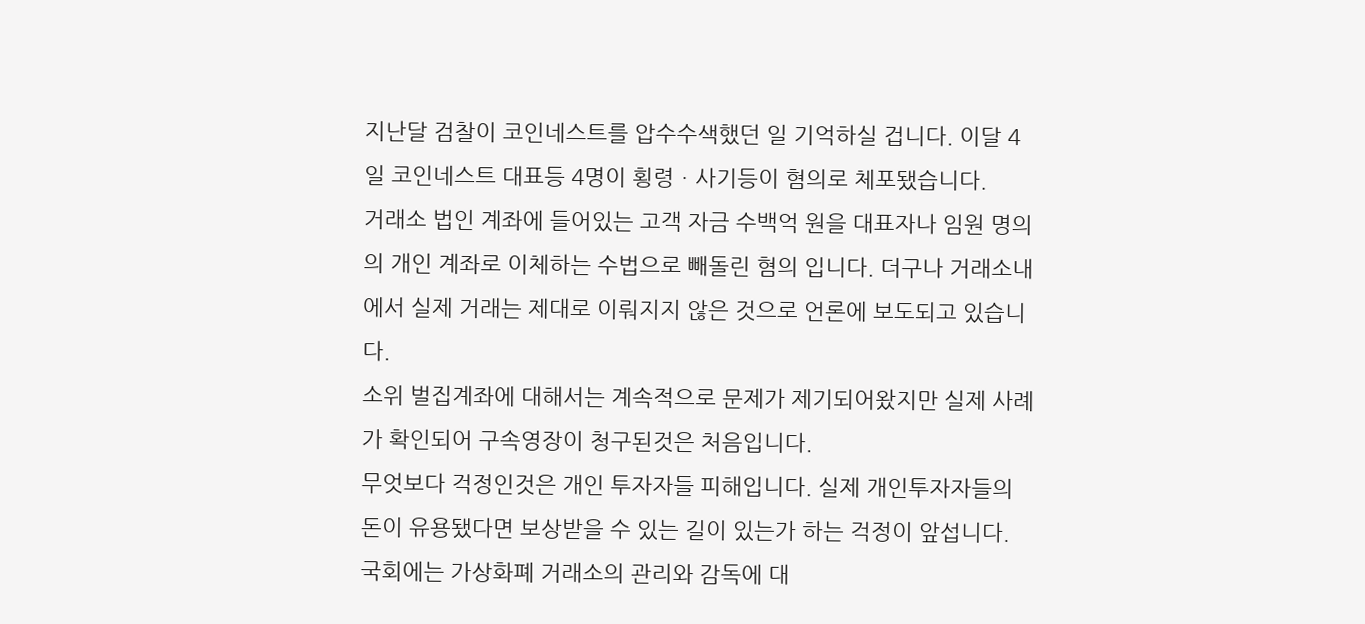지난달 검찰이 코인네스트를 압수수색했던 일 기억하실 겁니다. 이달 4일 코인네스트 대표등 4명이 횡령ㆍ사기등이 혐의로 체포됐습니다.
거래소 법인 계좌에 들어있는 고객 자금 수백억 원을 대표자나 임원 명의의 개인 계좌로 이체하는 수법으로 빼돌린 혐의 입니다. 더구나 거래소내에서 실제 거래는 제대로 이뤄지지 않은 것으로 언론에 보도되고 있습니다.
소위 벌집계좌에 대해서는 계속적으로 문제가 제기되어왔지만 실제 사례가 확인되어 구속영장이 청구된것은 처음입니다.
무엇보다 걱정인것은 개인 투자자들 피해입니다. 실제 개인투자자들의 돈이 유용됐다면 보상받을 수 있는 길이 있는가 하는 걱정이 앞섭니다.
국회에는 가상화폐 거래소의 관리와 감독에 대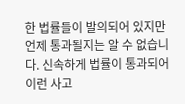한 법률들이 발의되어 있지만 언제 통과될지는 알 수 없습니다. 신속하게 법률이 통과되어 이런 사고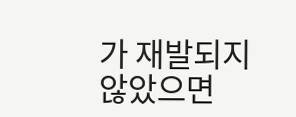가 재발되지 않았으면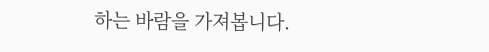하는 바람을 가져봅니다.